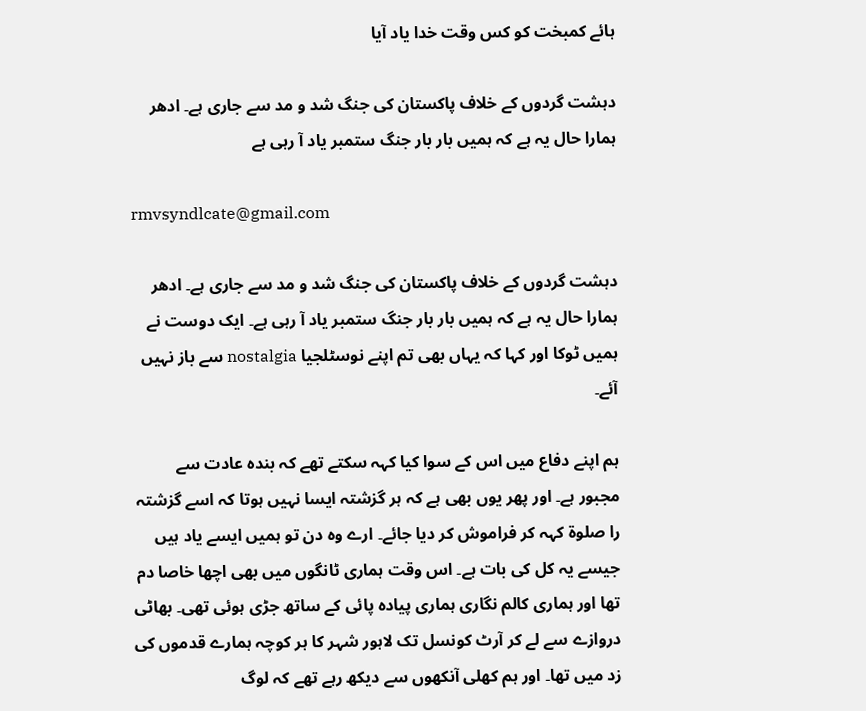ہائے کمبخت کو کس وقت خدا یاد آیا

دہشت گردوں کے خلاف پاکستان کی جنگ شد و مد سے جاری ہے۔ ادھر ہمارا حال یہ ہے کہ ہمیں بار بار جنگ ستمبر یاد آ رہی ہے

rmvsyndlcate@gmail.com

دہشت گردوں کے خلاف پاکستان کی جنگ شد و مد سے جاری ہے۔ ادھر ہمارا حال یہ ہے کہ ہمیں بار بار جنگ ستمبر یاد آ رہی ہے۔ ایک دوست نے ہمیں ٹوکا اور کہا کہ یہاں بھی تم اپنے نوسٹلجیا nostalgia سے باز نہیں آئے۔

ہم اپنے دفاع میں اس کے سوا کیا کہہ سکتے تھے کہ بندہ عادت سے مجبور ہے۔ اور پھر یوں بھی ہے کہ ہر گزشتہ ایسا نہیں ہوتا کہ اسے گزشتہ را صلوۃ کہہ کر فراموش کر دیا جائے۔ ارے وہ دن تو ہمیں ایسے یاد ہیں جیسے یہ کل کی بات ہے۔ اس وقت ہماری ٹانگوں میں بھی اچھا خاصا دم تھا اور ہماری کالم نگاری ہماری پیادہ پائی کے ساتھ جڑی ہوئی تھی۔ بھاٹی دروازے سے لے کر آرٹ کونسل تک لاہور شہر کا ہر کوچہ ہمارے قدموں کی زد میں تھا۔ اور ہم کھلی آنکھوں سے دیکھ رہے تھے کہ لوگ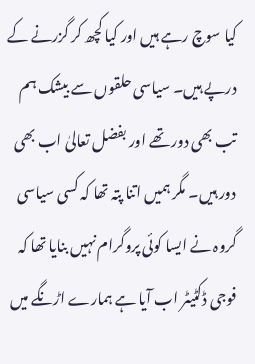کیا سوچ رہے ہیں اور کیا کچھ کر گزرنے کے درپے ہیں۔ سیاسی حلقوں سے بیشک ہم تب بھی دور تھے اور بفضل تعالیٰ اب بھی دور ہیں۔ مگر ہمیں اتنا پتہ تھا کہ کسی سیاسی گروہ نے ایسا کوئی پروگرام نہیں بنایا تھا کہ فوجی ڈکٹیٹر اب آیا ہے ہمارے اڑنگے میں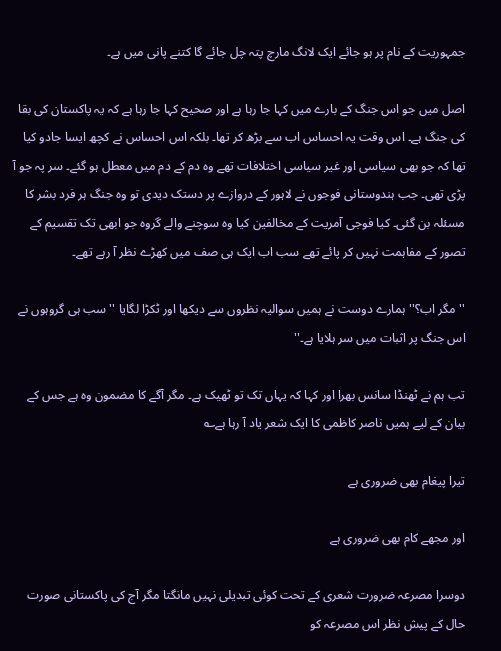جمہوریت کے نام پر ہو جائے ایک لانگ مارچ پتہ چل جائے گا کتنے پانی میں ہے۔

اصل میں جو اس جنگ کے بارے میں کہا جا رہا ہے اور صحیح کہا جا رہا ہے کہ یہ پاکستان کی بقا کی جنگ ہے۔ اس وقت یہ احساس اب سے بڑھ کر تھا۔ بلکہ اس احساس نے کچھ ایسا جادو کیا تھا کہ جو بھی سیاسی اور غیر سیاسی اختلافات تھے وہ دم کے دم میں معطل ہو گئے۔ سر پہ جو آ پڑی تھی۔ جب ہندوستانی فوجوں نے لاہور کے دروازے پر دستک دیدی تو وہ جنگ ہر فرد بشر کا مسئلہ بن گئی۔ کیا فوجی آمریت کے مخالفین کیا وہ سوچنے والے گروہ جو ابھی تک تقسیم کے تصور کے مفاہمت نہیں کر پائے تھے سب اب ایک ہی صف میں کھڑے نظر آ رہے تھے۔

''مگر اب؟'' ہمارے دوست نے ہمیں سوالیہ نظروں سے دیکھا اور ٹکڑا لگایا ''سب ہی گروہوں نے اس جنگ پر اثبات میں سر ہلایا ہے۔''

تب ہم نے ٹھنڈا سانس بھرا اور کہا کہ یہاں تک تو ٹھیک ہے۔ مگر آگے کا مضمون وہ ہے جس کے بیان کے لیے ہمیں ناصر کاظمی کا ایک شعر یاد آ رہا ہے؎

تیرا پیغام بھی ضروری ہے

اور مجھے کام بھی ضروری ہے

دوسرا مصرعہ ضرورت شعری کے تحت کوئی تبدیلی نہیں مانگتا مگر آج کی پاکستانی صورت حال کے پیش نظر اس مصرعہ کو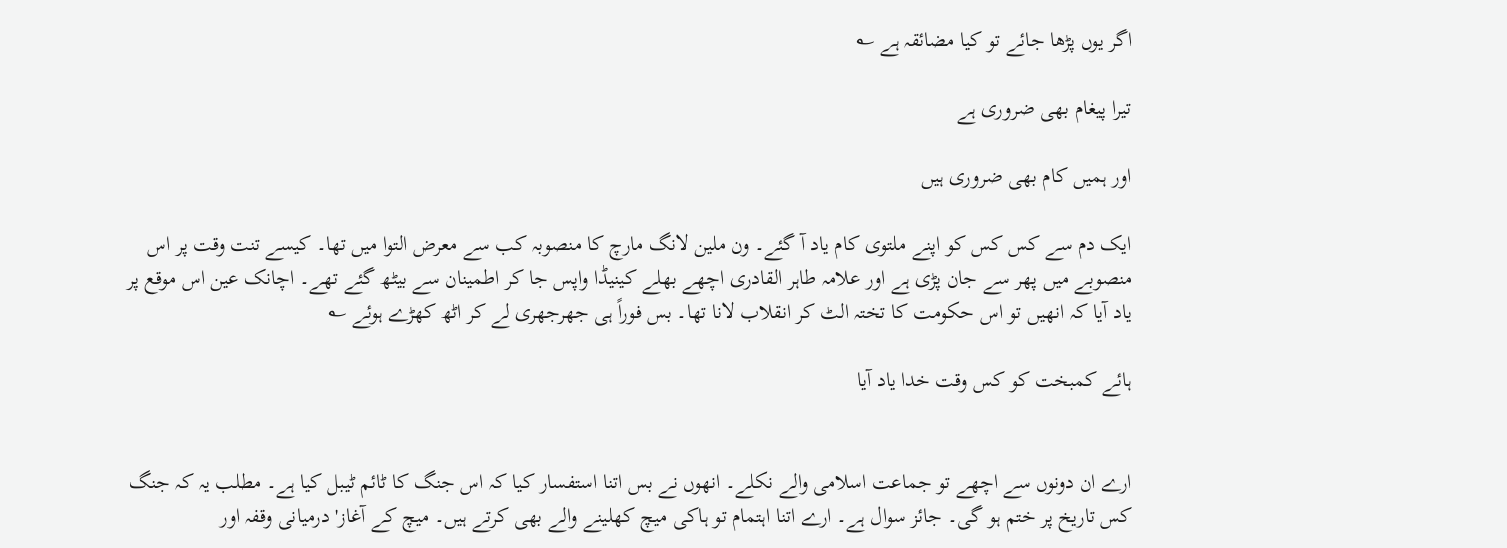اگر یوں پڑھا جائے تو کیا مضائقہ ہے ؎

تیرا پیغام بھی ضروری ہے

اور ہمیں کام بھی ضروری ہیں

ایک دم سے کس کس کو اپنے ملتوی کام یاد آ گئے۔ ون ملین لانگ مارچ کا منصوبہ کب سے معرض التوا میں تھا۔ کیسے تنت وقت پر اس منصوبے میں پھر سے جان پڑی ہے اور علامہ طاہر القادری اچھے بھلے کینیڈا واپس جا کر اطمینان سے بیٹھ گئے تھے۔ اچانک عین اس موقع پر یاد آیا کہ انھیں تو اس حکومت کا تختہ الٹ کر انقلاب لانا تھا۔ بس فوراً ہی جھرجھری لے کر اٹھ کھڑے ہوئے ؎

ہائے کمبخت کو کس وقت خدا یاد آیا


ارے ان دونوں سے اچھے تو جماعت اسلامی والے نکلے۔ انھوں نے بس اتنا استفسار کیا کہ اس جنگ کا ٹائم ٹیبل کیا ہے۔ مطلب یہ کہ جنگ کس تاریخ پر ختم ہو گی۔ جائز سوال ہے۔ ارے اتنا اہتمام تو ہاکی میچ کھلینے والے بھی کرتے ہیں۔ میچ کے آغاز' درمیانی وقفہ اور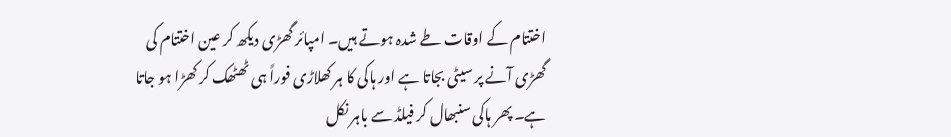اختتام کے اوقات طے شدہ ہوتے ہیں۔ امپائر گھڑی دیکھ کر عین اختتام کی گھڑی آنے پر سیٹی بجاتا ہے اور ہاکی کا ہر کھلاڑی فوراً ہی ٹھٹھک کر کھڑا ہو جاتا ہے۔ پھر ہاکی سنبھال کر فیلڈ سے باہر نکل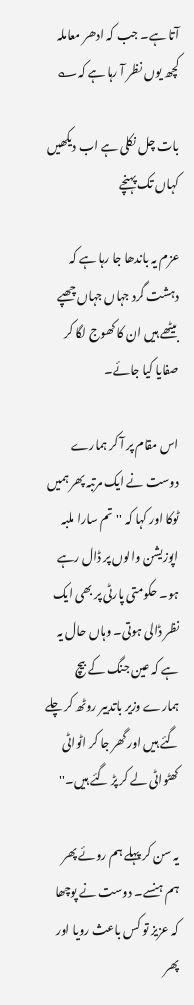آتا ہے۔ جب کہ ادھر معاملہ کچھ یوں نظر آ رہا ہے کہ؎

بات چل نکلی ہے اب دیکھیں کہاں تک پہنچے

عزم یہ باندھا جا رہا ہے کہ دہشت گرد جہاں جہاں چھپے بیٹھے ہیں ان کا کھوج لگا کر صفایا کیا جائے۔

اس مقام پر آ کر ہمارے دوست نے ایک مرتبہ پھر ہمیں ٹوکا اور کہا کہ ''تم سارا ملبہ اپوزیشن والوں پر ڈال رہے ہو۔ حکومتی پارٹی پر بھی ایک نظر ڈالی ہوتی۔ وہاں حال یہ ہے کہ عین جنگ کے بیچ ہمارے وزیر باتدبیر روٹھ کر چلے گئے ہیں اور گھر جا کر اٹواٹی کھٹواٹی لے کر پڑ گئے ہیں۔''

یہ سن کر پہلے ہم روئے پھر ہم ہنسے۔ دوست نے پوچھا کہ عزیز تو کس باعث رویا اور پھر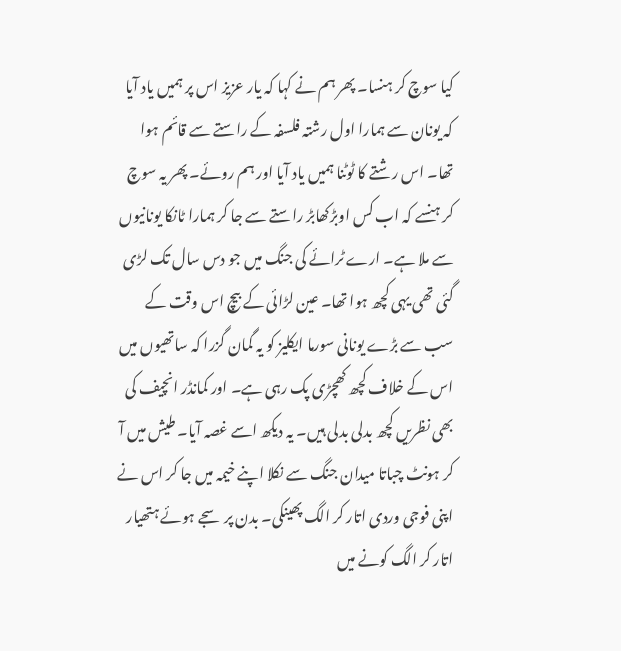کیا سوچ کر ہنسا۔ پھر ہم نے کہا کہ یار عزیز اس پر ہمیں یاد آیا کہ یونان سے ہمارا اول رشتہ فلسفہ کے راستے سے قائم ہوا تھا۔ اس رشتے کا ٹوٹنا ہمیں یاد آیا اور ہم روئے۔ پھر یہ سوچ کر ہنسے کہ اب کس اوبڑکھابڑ راستے سے جا کر ہمارا ٹانکا یونانیوں سے ملا ہے۔ ارے ٹرائے کی جنگ میں جو دس سال تک لڑی گئی تھی یہی کچھ ہوا تھا۔ عین لڑائی کے بیچ اس وقت کے سب سے بڑے یونانی سورما ایکلیز کو یہ گمان گزرا کہ ساتھیوں میں اس کے خلاف کچھ کھچڑی پک رہی ہے۔ اور کمانڈر انچیف کی بھی نظریں کچھ بدلی بدلی ہیں۔ یہ دیکھ اسے غصہ آیا۔ طیش میں آ کر ہونٹ چباتا میدان جنگ سے نکلا اپنے خیمہ میں جا کر اس نے اپنی فوجی وردی اتار کر الگ پھینکی۔ بدن پر سجے ہوئے ہتھیار اتار کر الگ کونے میں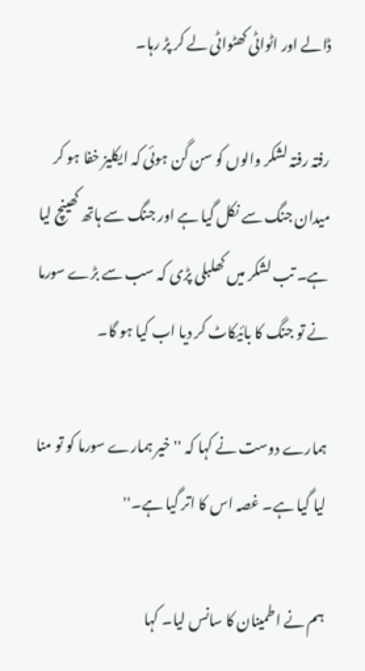ڈالے اور اٹواٹی کھٹواٹی لے کر پڑ رہا۔

رفتہ رفتہ لشکر والوں کو سن گن ہوئی کہ ایکلیز خفا ہو کر میدان جنگ سے نکل گیا ہے اور جنگ سے ہاتھ کھینچ لیا ہے۔ تب لشکر میں کھلبلی پڑی کہ سب سے بڑے سورما نے تو جنگ کا بائیکاٹ کر دیا اب کیا ہو گا۔

ہمارے دوست نے کہا کہ ''خیر ہمارے سورما کو تو منا لیا گیا ہے۔ غصہ اس کا اتر گیا ہے۔''

ہم نے اطمینان کا سانس لیا۔ کہا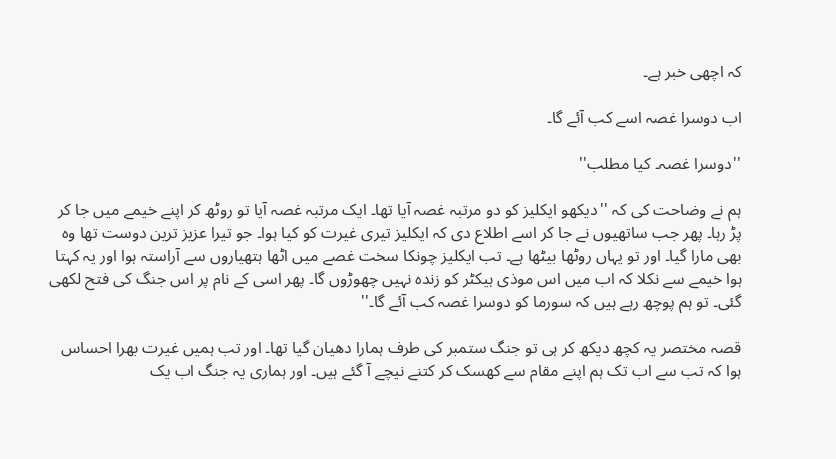کہ اچھی خبر ہے۔

اب دوسرا غصہ اسے کب آئے گا۔

''دوسرا غصہ۔ کیا مطلب''

ہم نے وضاحت کی کہ ''دیکھو ایکلیز کو دو مرتبہ غصہ آیا تھا۔ ایک مرتبہ غصہ آیا تو روٹھ کر اپنے خیمے میں جا کر پڑ رہا۔ پھر جب ساتھیوں نے جا کر اسے اطلاع دی کہ ایکلیز تیری غیرت کو کیا ہوا۔ جو تیرا عزیز ترین دوست تھا وہ بھی مارا گیا۔ اور تو یہاں روٹھا بیٹھا ہے۔ تب ایکلیز چونکا سخت غصے میں اٹھا ہتھیاروں سے آراستہ ہوا اور یہ کہتا ہوا خیمے سے نکلا کہ اب میں اس موذی ہیکٹر کو زندہ نہیں چھوڑوں گا۔ پھر اسی کے نام پر اس جنگ کی فتح لکھی گئی۔ تو ہم پوچھ رہے ہیں کہ سورما کو دوسرا غصہ کب آئے گا۔''

قصہ مختصر یہ کچھ دیکھ کر ہی تو جنگ ستمبر کی طرف ہمارا دھیان گیا تھا۔ اور تب ہمیں غیرت بھرا احساس ہوا کہ تب سے اب تک ہم اپنے مقام سے کھسک کر کتنے نیچے آ گئے ہیں۔ اور ہماری یہ جنگ اب یک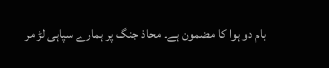بام دو ہوا کا مضمون ہے۔ محاذ جنگ پر ہمارے سپاہی لڑ مر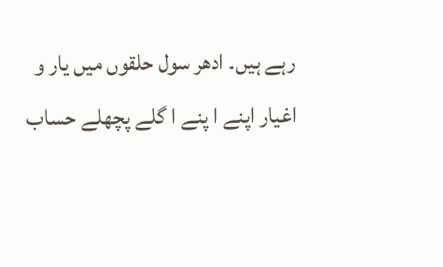رہے ہیں۔ ادھر سول حلقوں میں یار و اغیار اپنے ا پنے ا گلے پچھلے حساب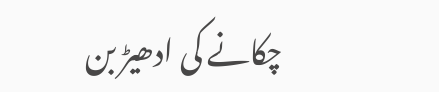چکانے کی ادھیڑ بن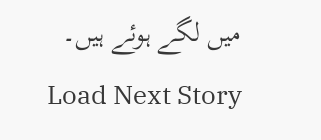میں لگے ہوئے ہیں۔
Load Next Story